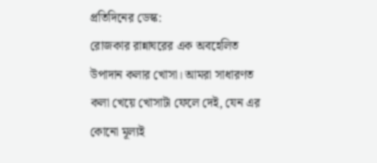প্রতিদিনের ডেস্ক:
রোজকার রান্নাঘরের এক অবহেলিত উপাদান কলার খোসা। আমরা সাধারণত কলা খেয়ে খোসাটা ফেলে দেই, যেন এর কোনো মূল্যই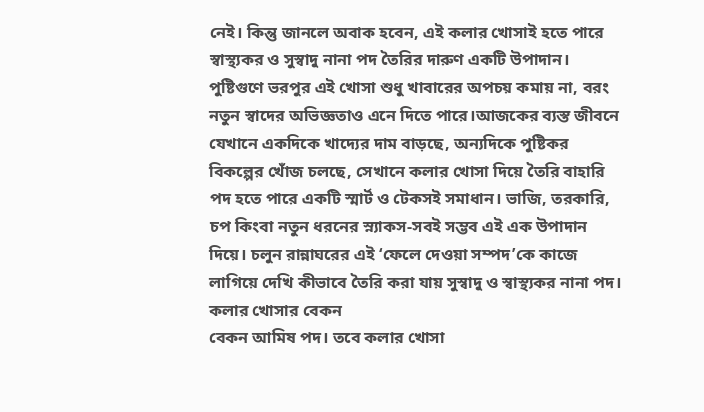নেই। কিন্তু জানলে অবাক হবেন, এই কলার খোসাই হতে পারে স্বাস্থ্যকর ও সুস্বাদু নানা পদ তৈরির দারুণ একটি উপাদান। পুষ্টিগুণে ভরপুর এই খোসা শুধু খাবারের অপচয় কমায় না, বরং নতুন স্বাদের অভিজ্ঞতাও এনে দিতে পারে।আজকের ব্যস্ত জীবনে যেখানে একদিকে খাদ্যের দাম বাড়ছে, অন্যদিকে পুষ্টিকর বিকল্পের খোঁজ চলছে, সেখানে কলার খোসা দিয়ে তৈরি বাহারি পদ হতে পারে একটি স্মার্ট ও টেকসই সমাধান। ভাজি, তরকারি, চপ কিংবা নতুন ধরনের স্ন্যাকস-সবই সম্ভব এই এক উপাদান দিয়ে। চলুন রান্নাঘরের এই ‘ফেলে দেওয়া সম্পদ’কে কাজে লাগিয়ে দেখি কীভাবে তৈরি করা যায় সুস্বাদু ও স্বাস্থ্যকর নানা পদ।
কলার খোসার বেকন
বেকন আমিষ পদ। তবে কলার খোসা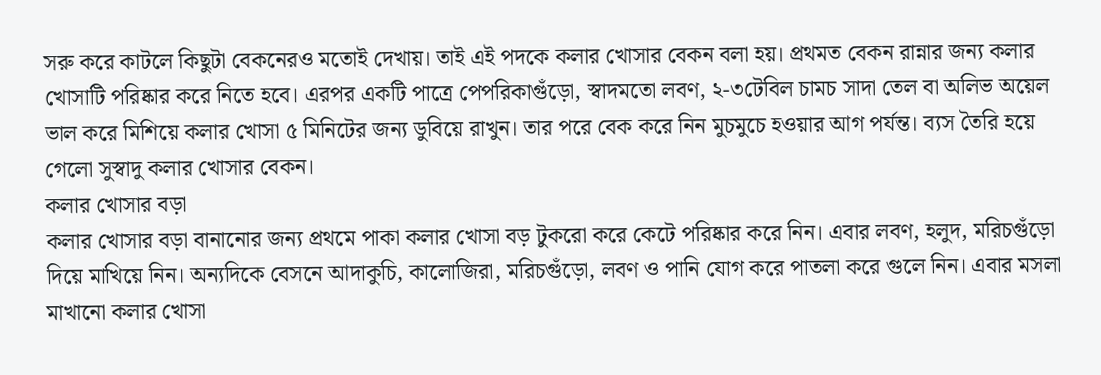সরু করে কাটলে কিছুটা বেকনেরও মতোই দেখায়। তাই এই পদকে কলার খোসার বেকন বলা হয়। প্রথমত বেকন রান্নার জন্য কলার খোসাটি পরিষ্কার করে নিতে হবে। এরপর একটি পাত্রে পেপরিকাগুঁড়ো, স্বাদমতো লবণ, ২-৩টেবিল চামচ সাদা তেল বা অলিভ অয়েল ভাল করে মিশিয়ে কলার খোসা ৫ মিনিটের জন্য ডুবিয়ে রাখুন। তার পরে বেক করে নিন মুচমুচে হওয়ার আগ পর্যন্ত। ব্যস তৈরি হয়ে গেলো সুস্বাদু কলার খোসার বেকন।
কলার খোসার বড়া
কলার খোসার বড়া বানানোর জন্য প্রথমে পাকা কলার খোসা বড় টুকরো করে কেটে পরিষ্কার করে নিন। এবার লবণ, হলুদ, মরিচগুঁড়ো দিয়ে মাখিয়ে নিন। অন্যদিকে বেসনে আদাকুচি, কালোজিরা, মরিচগুঁড়ো, লবণ ও পানি যোগ করে পাতলা করে গুলে নিন। এবার মসলা মাখানো কলার খোসা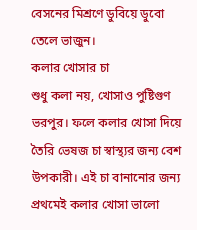বেসনের মিশ্রণে ডুবিয়ে ডুবো তেলে ভাজুন।
কলার খোসার চা
শুধু কলা নয়, খোসাও পুষ্টিগুণ ভরপুর। ফলে কলার খোসা দিয়ে তৈরি ভেষজ চা স্বাস্থ্যর জন্য বেশ উপকারী। এই চা বানানোর জন্য প্রথমেই কলার খোসা ভালো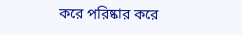করে পরিষ্কার করে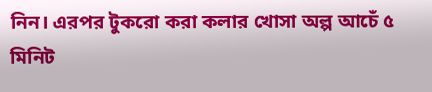নিন। এরপর টুকরো করা কলার খোসা অল্প আচেঁ ৫ মিনিট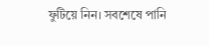ফুটিয়ে নিন। সবশেষে পানি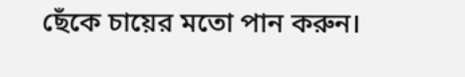ছেঁকে চায়ের মতো পান করুন।